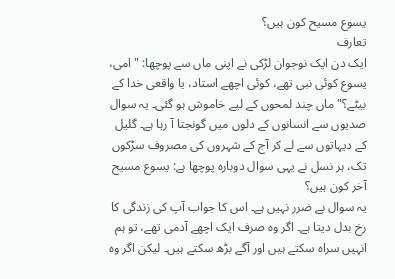یسوع مسیح کون ہیں؟
تعارف
ایک دن ایک نوجوان لڑکی نے اپنی ماں سے پوچھا: "امی، یسوع کوئی نبی تھے، کوئی اچھے استاد، یا واقعی خدا کے بیٹے؟" ماں چند لمحوں کے لیے خاموش ہو گئی۔ یہ سوال صدیوں سے انسانوں کے دلوں میں گونجتا آ رہا ہے۔ گلیل کے دیہاتوں سے لے کر آج کے شہروں کی مصروف سڑکوں تک، ہر نسل نے یہی سوال دوبارہ پوچھا ہے: یسوع مسیح آخر کون ہیں؟
یہ سوال بے ضرر نہیں ہے۔ اس کا جواب آپ کی زندگی کا رخ بدل دیتا ہے۔ اگر وہ صرف ایک اچھے آدمی تھے، تو ہم انہیں سراہ سکتے ہیں اور آگے بڑھ سکتے ہیں۔ لیکن اگر وہ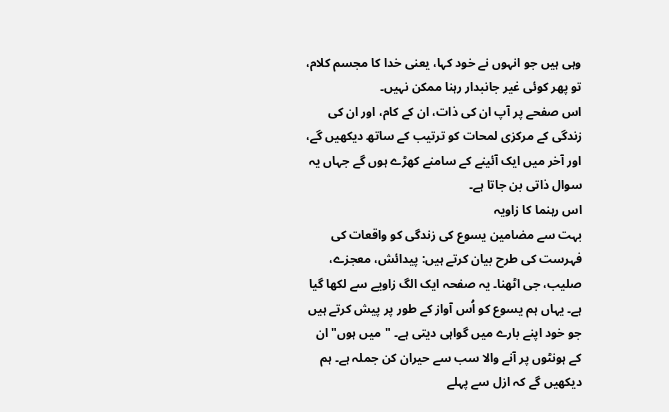وہی ہیں جو انہوں نے خود کہا، یعنی خدا کا مجسم کلام، تو پھر کوئی غیر جانبدار رہنا ممکن نہیں۔
اس صفحے پر آپ ان کی ذات، ان کے کام، اور ان کی زندگی کے مرکزی لمحات کو ترتیب کے ساتھ دیکھیں گے، اور آخر میں ایک آئینے کے سامنے کھڑے ہوں گے جہاں یہ سوال ذاتی بن جاتا ہے۔
اس رہنما کا زاویہ
بہت سے مضامین یسوع کی زندگی کو واقعات کی فہرست کی طرح بیان کرتے ہیں: پیدائش، معجزے، صلیب، جی اٹھنا۔ یہ صفحہ ایک الگ زاویے سے لکھا گیا ہے۔ یہاں ہم یسوع کو اُس آواز کے طور پر پیش کرتے ہیں جو خود اپنے بارے میں گواہی دیتی ہے۔ "میں ہوں" ان کے ہونٹوں پر آنے والا سب سے حیران کن جملہ ہے۔ ہم دیکھیں گے کہ ازل سے پہلے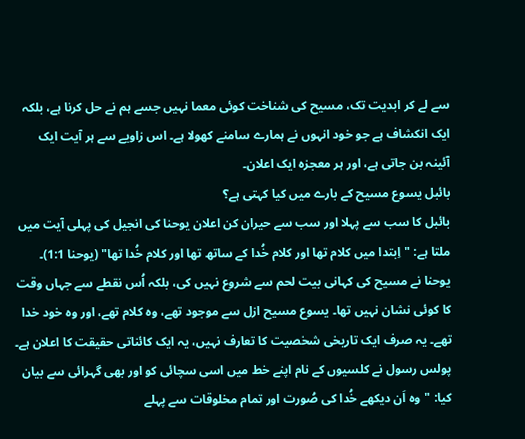سے لے کر ابدیت تک، مسیح کی شناخت کوئی معما نہیں جسے ہم نے حل کرنا ہے، بلکہ ایک انکشاف ہے جو خود انہوں نے ہمارے سامنے کھولا ہے۔ اس زاویے سے ہر آیت ایک آئینہ بن جاتی ہے، اور ہر معجزہ ایک اعلان۔
بائبل یسوع مسیح کے بارے میں کیا کہتی ہے؟
بائبل کا سب سے پہلا اور سب سے حیران کن اعلان یوحنا کی انجیل کی پہلی آیت میں ملتا ہے: "اِبتدا میں کلام تھا اور کلام خُدا کے ساتھ تھا اور کلام خُدا تھا" (یوحنا 1:1)۔ یوحنا نے مسیح کی کہانی بیت لحم سے شروع نہیں کی، بلکہ اُس نقطے سے جہاں وقت کا کوئی نشان نہیں تھا۔ یسوع مسیح ازل سے موجود تھے، وہ کلام تھے، اور وہ خود خدا تھے۔ یہ صرف ایک تاریخی شخصیت کا تعارف نہیں، یہ ایک کائناتی حقیقت کا اعلان ہے۔
پولس رسول نے کلسیوں کے نام اپنے خط میں اسی سچائی کو اور بھی گہرائی سے بیان کیا: "وہ اَن دیکھے خُدا کی صُورت اور تمام مخلوقات سے پہلے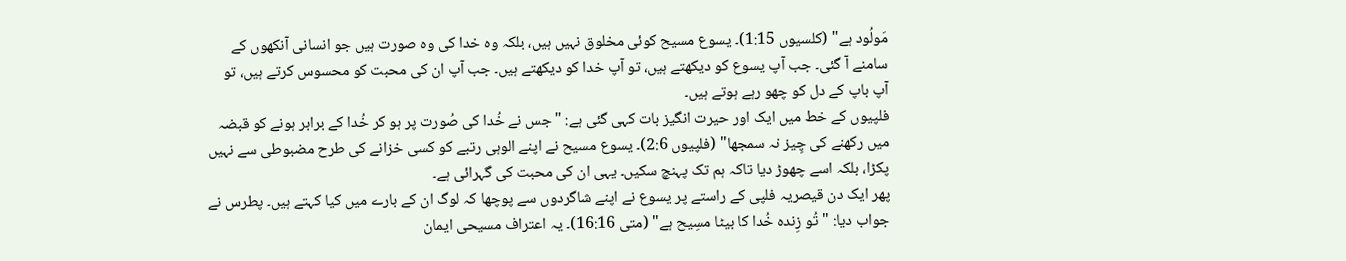مَولُود ہے" (کلسیوں 1:15)۔ یسوع مسیح کوئی مخلوق نہیں ہیں، بلکہ وہ خدا کی وہ صورت ہیں جو انسانی آنکھوں کے سامنے آ گئی۔ جب آپ یسوع کو دیکھتے ہیں، تو آپ خدا کو دیکھتے ہیں۔ جب آپ ان کی محبت کو محسوس کرتے ہیں، تو آپ باپ کے دل کو چھو رہے ہوتے ہیں۔
فلپیوں کے خط میں ایک اور حیرت انگیز بات کہی گئی ہے: "جس نے خُدا کی صُورت پر ہو کر خُدا کے برابر ہونے کو قبضہ میں رکھنے کی چِیز نہ سمجھا" (فلپیوں 2:6)۔ یسوع مسیح نے اپنے الوہی رتبے کو کسی خزانے کی طرح مضبوطی سے نہیں پکڑا، بلکہ اسے چھوڑ دیا تاکہ ہم تک پہنچ سکیں۔ یہی ان کی محبت کی گہرائی ہے۔
پھر ایک دن قیصریہ فلپی کے راستے پر یسوع نے اپنے شاگردوں سے پوچھا کہ لوگ ان کے بارے میں کیا کہتے ہیں۔ پطرس نے جواب دیا: "تُو زِندہ خُدا کا بیٹا مسِیح ہے" (متی 16:16)۔ یہ اعتراف مسیحی ایمان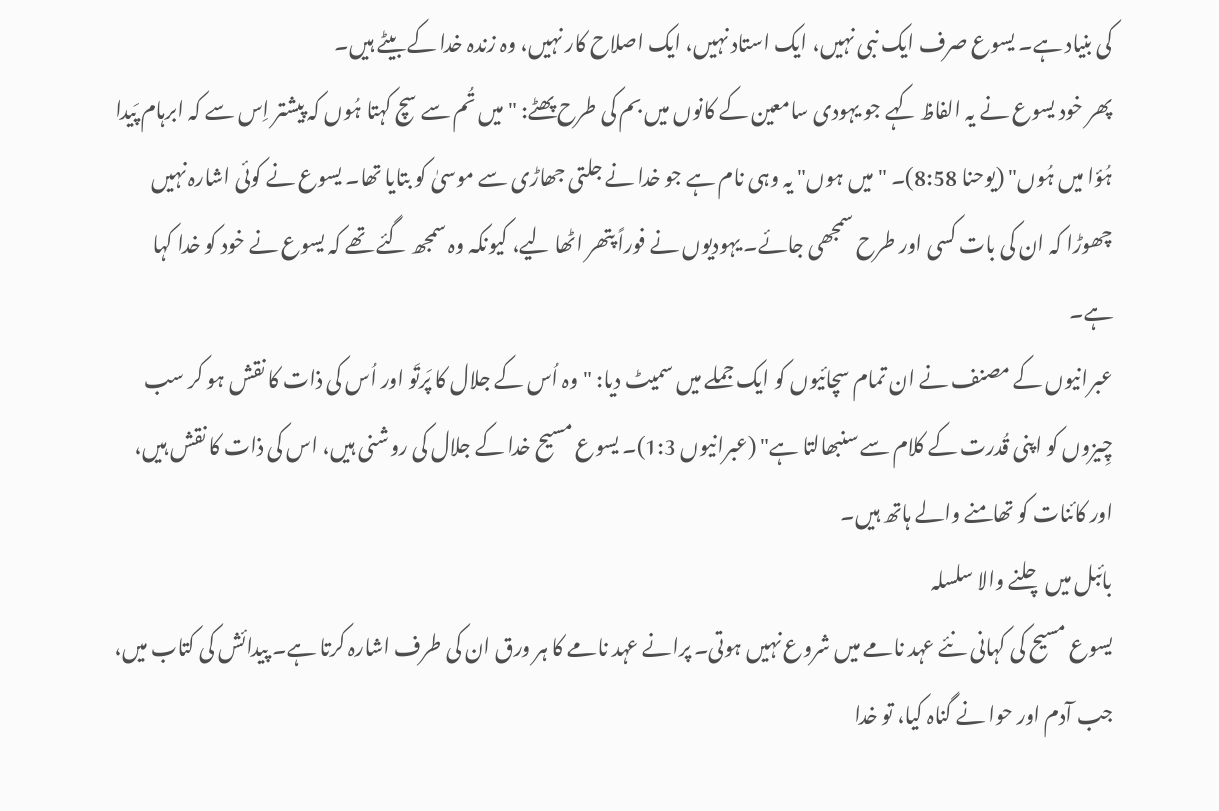کی بنیاد ہے۔ یسوع صرف ایک نبی نہیں، ایک استاد نہیں، ایک اصلاح کار نہیں، وہ زندہ خدا کے بیٹے ہیں۔
پھر خود یسوع نے یہ الفاظ کہے جو یہودی سامعین کے کانوں میں بم کی طرح پھٹے: "میں تُم سے سچ کہتا ہُوں کہ پیشتر اِس سے کہ ابرہام پَیدا ہُؤا میں ہُوں" (یوحنا 8:58)۔ "میں ہوں" یہ وہی نام ہے جو خدا نے جلتی جھاڑی سے موسیٰ کو بتایا تھا۔ یسوع نے کوئی اشارہ نہیں چھوڑا کہ ان کی بات کسی اور طرح سمجھی جائے۔ یہودیوں نے فوراً پتھر اٹھا لیے، کیونکہ وہ سمجھ گئے تھے کہ یسوع نے خود کو خدا کہا ہے۔
عبرانیوں کے مصنف نے ان تمام سچائیوں کو ایک جملے میں سمیٹ دیا: "وہ اُس کے جلال کا پَرتَو اور اُس کی ذات کا نقش ہو کر سب چِیزوں کو اپنی قُدرت کے کلام سے سنبھالتا ہے" (عبرانیوں 1:3)۔ یسوع مسیح خدا کے جلال کی روشنی ہیں، اس کی ذات کا نقش ہیں، اور کائنات کو تھامنے والے ہاتھ ہیں۔
بائبل میں چلنے والا سلسلہ
یسوع مسیح کی کہانی نئے عہد نامے میں شروع نہیں ہوتی۔ پرانے عہد نامے کا ہر ورق ان کی طرف اشارہ کرتا ہے۔ پیدائش کی کتاب میں، جب آدم اور حوا نے گناہ کیا، تو خدا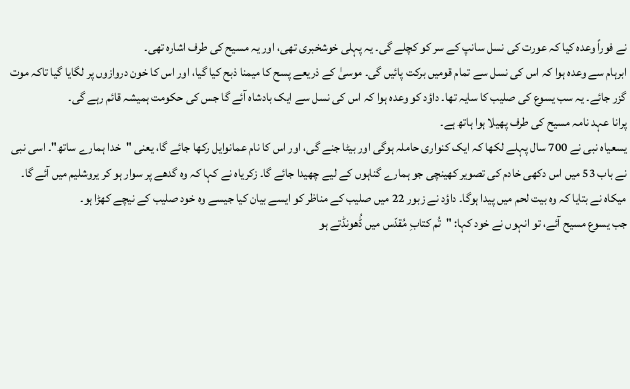نے فوراً وعدہ کیا کہ عورت کی نسل سانپ کے سر کو کچلے گی۔ یہ پہلی خوشخبری تھی، اور یہ مسیح کی طرف اشارہ تھی۔
ابرہام سے وعدہ ہوا کہ اس کی نسل سے تمام قومیں برکت پائیں گی۔ موسیٰ کے ذریعے پسح کا میمنا ذبح کیا گیا، اور اس کا خون دروازوں پر لگایا گیا تاکہ موت گزر جائے۔ یہ سب یسوع کی صلیب کا سایہ تھا۔ داؤد کو وعدہ ہوا کہ اس کی نسل سے ایک بادشاہ آئے گا جس کی حکومت ہمیشہ قائم رہے گی۔
پرانا عہد نامہ مسیح کی طرف پھیلا ہوا ہاتھ ہے۔
یسعیاہ نبی نے 700 سال پہلے لکھا کہ ایک کنواری حاملہ ہوگی اور بیٹا جنے گی، اور اس کا نام عمانوایل رکھا جائے گا، یعنی "خدا ہمارے ساتھ"۔ اسی نبی نے باب 53 میں اس دکھی خادم کی تصویر کھینچی جو ہمارے گناہوں کے لیے چھیدا جائے گا۔ زکریاہ نے کہا کہ وہ گدھے پر سوار ہو کر یروشلیم میں آئے گا۔ میکاہ نے بتایا کہ وہ بیت لحم میں پیدا ہوگا۔ داؤد نے زبور 22 میں صلیب کے مناظر کو ایسے بیان کیا جیسے وہ خود صلیب کے نیچے کھڑا ہو۔
جب یسوع مسیح آئے، تو انہوں نے خود کہا: "تُم کتابِ مُقدّس میں ڈُھونڈتے ہو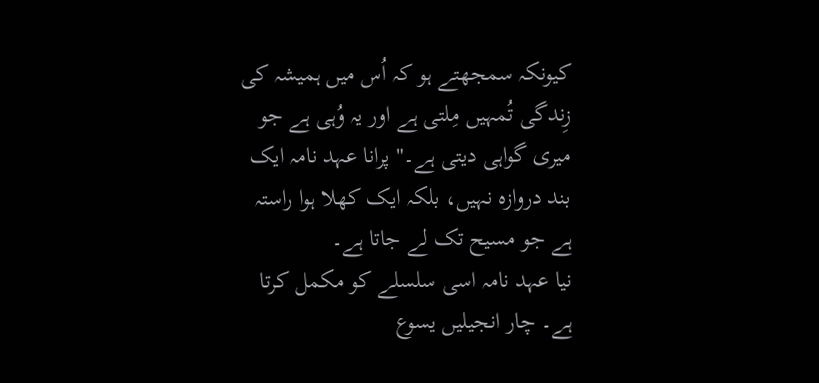کیونکہ سمجھتے ہو کہ اُس میں ہمیشہ کی زِندگی تُمہیں مِلتی ہے اور یہ وُہی ہے جو میری گواہی دیتی ہے۔" پرانا عہد نامہ ایک بند دروازہ نہیں، بلکہ ایک کھلا ہوا راستہ ہے جو مسیح تک لے جاتا ہے۔
نیا عہد نامہ اسی سلسلے کو مکمل کرتا ہے۔ چار انجیلیں یسوع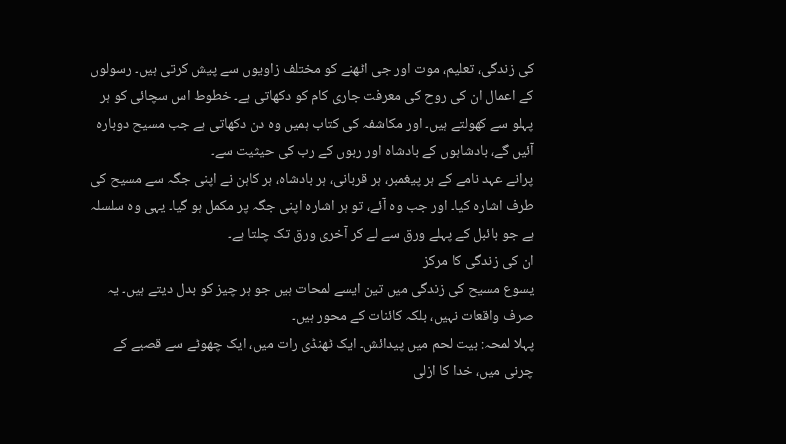کی زندگی، تعلیم، موت اور جی اٹھنے کو مختلف زاویوں سے پیش کرتی ہیں۔ رسولوں کے اعمال ان کی روح کی معرفت جاری کام کو دکھاتی ہے۔ خطوط اس سچائی کو ہر پہلو سے کھولتے ہیں۔ اور مکاشفہ کی کتاب ہمیں وہ دن دکھاتی ہے جب مسیح دوبارہ آئیں گے، بادشاہوں کے بادشاہ اور ربوں کے رب کی حیثیت سے۔
پرانے عہد نامے کے ہر پیغمبر، ہر قربانی، ہر بادشاہ، ہر کاہن نے اپنی جگہ سے مسیح کی طرف اشارہ کیا۔ اور جب وہ آئے، تو ہر اشارہ اپنی جگہ پر مکمل ہو گیا۔ یہی وہ سلسلہ ہے جو بائبل کے پہلے ورق سے لے کر آخری ورق تک چلتا ہے۔
ان کی زندگی کا مرکز
یسوع مسیح کی زندگی میں تین ایسے لمحات ہیں جو ہر چیز کو بدل دیتے ہیں۔ یہ صرف واقعات نہیں، بلکہ کائنات کے محور ہیں۔
پہلا لمحہ: بیت لحم میں پیدائش۔ ایک ٹھنڈی رات میں، ایک چھوٹے سے قصبے کے چرنی میں، خدا کا ازلی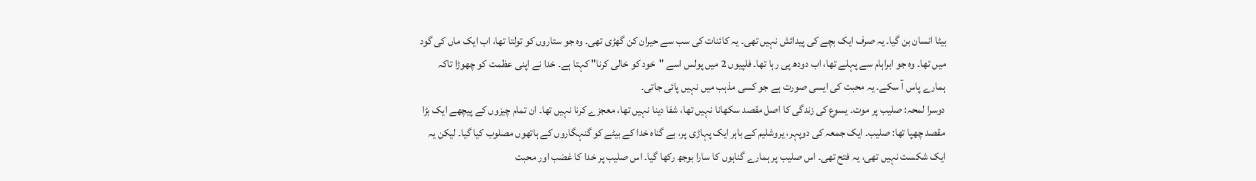بیٹا انسان بن گیا۔ یہ صرف ایک بچے کی پیدائش نہیں تھی۔ یہ کائنات کی سب سے حیران کن گھڑی تھی۔ وہ جو ستاروں کو تولتا تھا، اب ایک ماں کی گود میں تھا۔ وہ جو ابراہام سے پہلے تھا، اب دودھ پی رہا تھا۔ فلپیوں 2 میں پولس اسے "خود کو خالی کرنا" کہتا ہے۔ خدا نے اپنی عظمت کو چھوڑا تاکہ ہمارے پاس آ سکے۔ یہ محبت کی ایسی صورت ہے جو کسی مذہب میں نہیں پائی جاتی۔
دوسرا لمحہ: صلیب پر موت۔ یسوع کی زندگی کا اصل مقصد سکھانا نہیں تھا، شفا دینا نہیں تھا، معجزے کرنا نہیں تھا۔ ان تمام چیزوں کے پیچھے ایک بڑا مقصد چھپا تھا: صلیب۔ ایک جمعہ کی دوپہر، یروشلیم کے باہر ایک پہاڑی پر، بے گناہ خدا کے بیٹے کو گنہگاروں کے ہاتھوں مصلوب کیا گیا۔ لیکن یہ ایک شکست نہیں تھی، یہ فتح تھی۔ اس صلیب پر ہمارے گناہوں کا سارا بوجھ رکھا گیا۔ اس صلیب پر خدا کا غضب اور محبت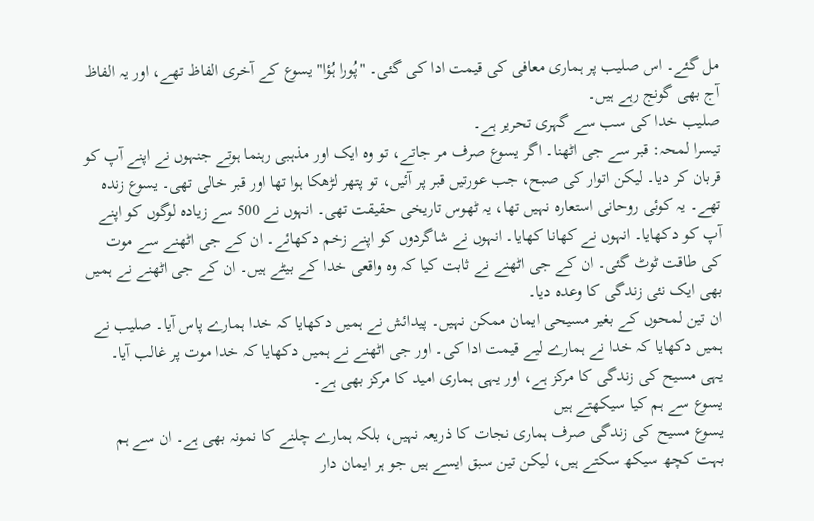مل گئے۔ اس صلیب پر ہماری معافی کی قیمت ادا کی گئی۔ "پُورا ہُؤا" یسوع کے آخری الفاظ تھے، اور یہ الفاظ آج بھی گونج رہے ہیں۔
صلیب خدا کی سب سے گہری تحریر ہے۔
تیسرا لمحہ: قبر سے جی اٹھنا۔ اگر یسوع صرف مر جاتے، تو وہ ایک اور مذہبی رہنما ہوتے جنہوں نے اپنے آپ کو قربان کر دیا۔ لیکن اتوار کی صبح، جب عورتیں قبر پر آئیں، تو پتھر لڑھکا ہوا تھا اور قبر خالی تھی۔ یسوع زندہ تھے۔ یہ کوئی روحانی استعارہ نہیں تھا، یہ ٹھوس تاریخی حقیقت تھی۔ انہوں نے 500 سے زیادہ لوگوں کو اپنے آپ کو دکھایا۔ انہوں نے کھانا کھایا۔ انہوں نے شاگردوں کو اپنے زخم دکھائے۔ ان کے جی اٹھنے سے موت کی طاقت ٹوٹ گئی۔ ان کے جی اٹھنے نے ثابت کیا کہ وہ واقعی خدا کے بیٹے ہیں۔ ان کے جی اٹھنے نے ہمیں بھی ایک نئی زندگی کا وعدہ دیا۔
ان تین لمحوں کے بغیر مسیحی ایمان ممکن نہیں۔ پیدائش نے ہمیں دکھایا کہ خدا ہمارے پاس آیا۔ صلیب نے ہمیں دکھایا کہ خدا نے ہمارے لیے قیمت ادا کی۔ اور جی اٹھنے نے ہمیں دکھایا کہ خدا موت پر غالب آیا۔ یہی مسیح کی زندگی کا مرکز ہے، اور یہی ہماری امید کا مرکز بھی ہے۔
یسوع سے ہم کیا سیکھتے ہیں
یسوع مسیح کی زندگی صرف ہماری نجات کا ذریعہ نہیں، بلکہ ہمارے چلنے کا نمونہ بھی ہے۔ ان سے ہم بہت کچھ سیکھ سکتے ہیں، لیکن تین سبق ایسے ہیں جو ہر ایمان دار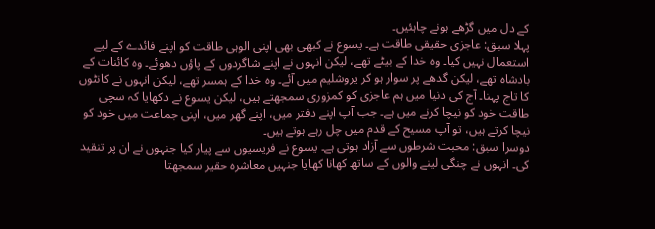کے دل میں گڑھے ہونے چاہئیں۔
پہلا سبق: عاجزی حقیقی طاقت ہے۔ یسوع نے کبھی بھی اپنی الوہی طاقت کو اپنے فائدے کے لیے استعمال نہیں کیا۔ وہ خدا کے بیٹے تھے، لیکن انہوں نے اپنے شاگردوں کے پاؤں دھوئے۔ وہ کائنات کے بادشاہ تھے، لیکن گدھے پر سوار ہو کر یروشلیم میں آئے۔ وہ خدا کے ہمسر تھے، لیکن انہوں نے کانٹوں کا تاج پہنا۔ آج کی دنیا میں ہم عاجزی کو کمزوری سمجھتے ہیں، لیکن یسوع نے دکھایا کہ سچی طاقت خود کو نیچا کرنے میں ہے۔ جب آپ اپنے دفتر میں، اپنے گھر میں، اپنی جماعت میں خود کو نیچا کرتے ہیں، تو آپ مسیح کے قدم میں چل رہے ہوتے ہیں۔
دوسرا سبق: محبت شرطوں سے آزاد ہوتی ہے۔ یسوع نے فریسیوں سے پیار کیا جنہوں نے ان پر تنقید کی۔ انہوں نے چنگی لینے والوں کے ساتھ کھانا کھایا جنہیں معاشرہ حقیر سمجھتا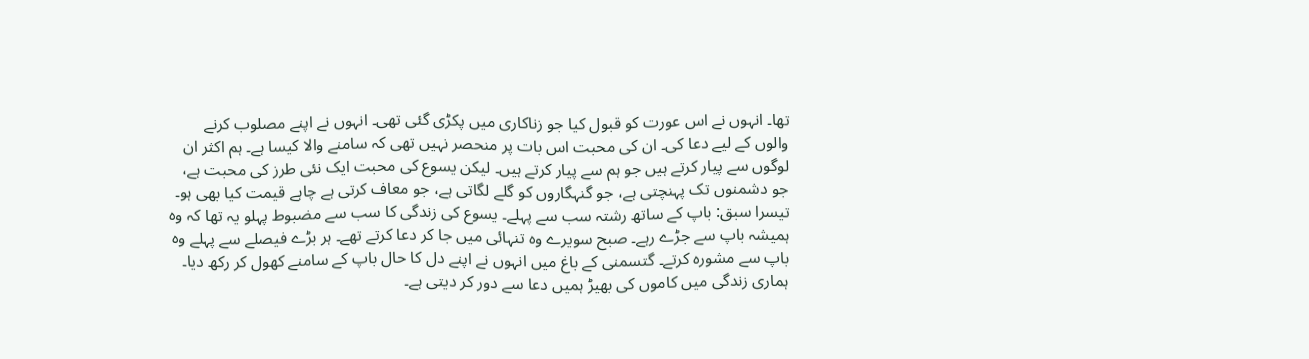تھا۔ انہوں نے اس عورت کو قبول کیا جو زناکاری میں پکڑی گئی تھی۔ انہوں نے اپنے مصلوب کرنے والوں کے لیے دعا کی۔ ان کی محبت اس بات پر منحصر نہیں تھی کہ سامنے والا کیسا ہے۔ ہم اکثر ان لوگوں سے پیار کرتے ہیں جو ہم سے پیار کرتے ہیں۔ لیکن یسوع کی محبت ایک نئی طرز کی محبت ہے، جو دشمنوں تک پہنچتی ہے، جو گنہگاروں کو گلے لگاتی ہے، جو معاف کرتی ہے چاہے قیمت کیا بھی ہو۔
تیسرا سبق: باپ کے ساتھ رشتہ سب سے پہلے۔ یسوع کی زندگی کا سب سے مضبوط پہلو یہ تھا کہ وہ ہمیشہ باپ سے جڑے رہے۔ صبح سویرے وہ تنہائی میں جا کر دعا کرتے تھے۔ ہر بڑے فیصلے سے پہلے وہ باپ سے مشورہ کرتے۔ گتسمنی کے باغ میں انہوں نے اپنے دل کا حال باپ کے سامنے کھول کر رکھ دیا۔ ہماری زندگی میں کاموں کی بھیڑ ہمیں دعا سے دور کر دیتی ہے۔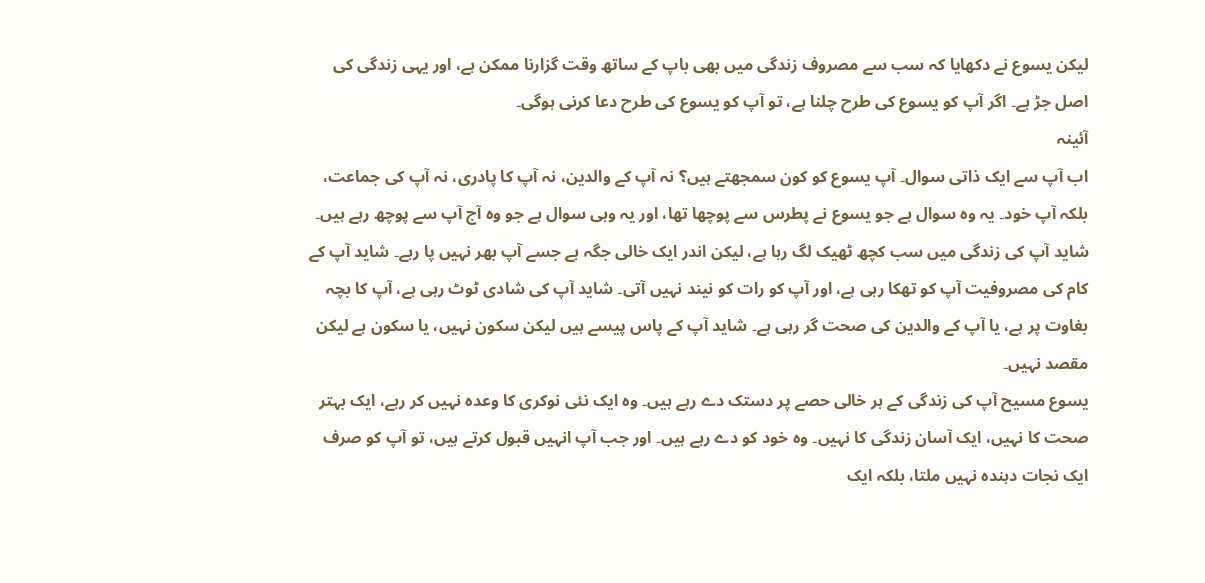لیکن یسوع نے دکھایا کہ سب سے مصروف زندگی میں بھی باپ کے ساتھ وقت گزارنا ممکن ہے، اور یہی زندگی کی اصل جڑ ہے۔ اگر آپ کو یسوع کی طرح چلنا ہے، تو آپ کو یسوع کی طرح دعا کرنی ہوگی۔
آئینہ
اب آپ سے ایک ذاتی سوال۔ آپ یسوع کو کون سمجھتے ہیں؟ نہ آپ کے والدین، نہ آپ کا پادری، نہ آپ کی جماعت، بلکہ آپ خود۔ یہ وہ سوال ہے جو یسوع نے پطرس سے پوچھا تھا، اور یہ وہی سوال ہے جو وہ آج آپ سے پوچھ رہے ہیں۔
شاید آپ کی زندگی میں سب کچھ ٹھیک لگ رہا ہے، لیکن اندر ایک خالی جگہ ہے جسے آپ بھر نہیں پا رہے۔ شاید آپ کے کام کی مصروفیت آپ کو تھکا رہی ہے، اور آپ کو رات کو نیند نہیں آتی۔ شاید آپ کی شادی ٹوٹ رہی ہے، آپ کا بچہ بغاوت پر ہے، یا آپ کے والدین کی صحت گر رہی ہے۔ شاید آپ کے پاس پیسے ہیں لیکن سکون نہیں، یا سکون ہے لیکن مقصد نہیں۔
یسوع مسیح آپ کی زندگی کے ہر خالی حصے پر دستک دے رہے ہیں۔ وہ ایک نئی نوکری کا وعدہ نہیں کر رہے، ایک بہتر صحت کا نہیں، ایک آسان زندگی کا نہیں۔ وہ خود کو دے رہے ہیں۔ اور جب آپ انہیں قبول کرتے ہیں، تو آپ کو صرف ایک نجات دہندہ نہیں ملتا، بلکہ ایک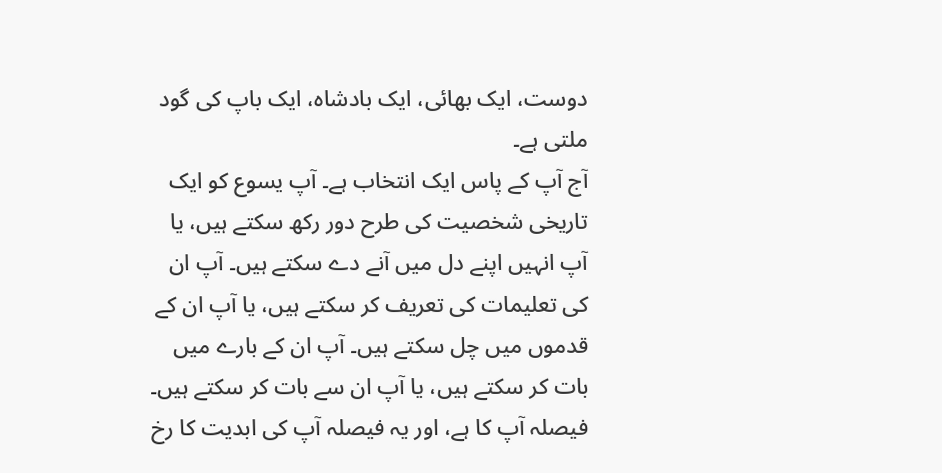دوست، ایک بھائی، ایک بادشاہ، ایک باپ کی گود ملتی ہے۔
آج آپ کے پاس ایک انتخاب ہے۔ آپ یسوع کو ایک تاریخی شخصیت کی طرح دور رکھ سکتے ہیں، یا آپ انہیں اپنے دل میں آنے دے سکتے ہیں۔ آپ ان کی تعلیمات کی تعریف کر سکتے ہیں، یا آپ ان کے قدموں میں چل سکتے ہیں۔ آپ ان کے بارے میں بات کر سکتے ہیں، یا آپ ان سے بات کر سکتے ہیں۔ فیصلہ آپ کا ہے، اور یہ فیصلہ آپ کی ابدیت کا رخ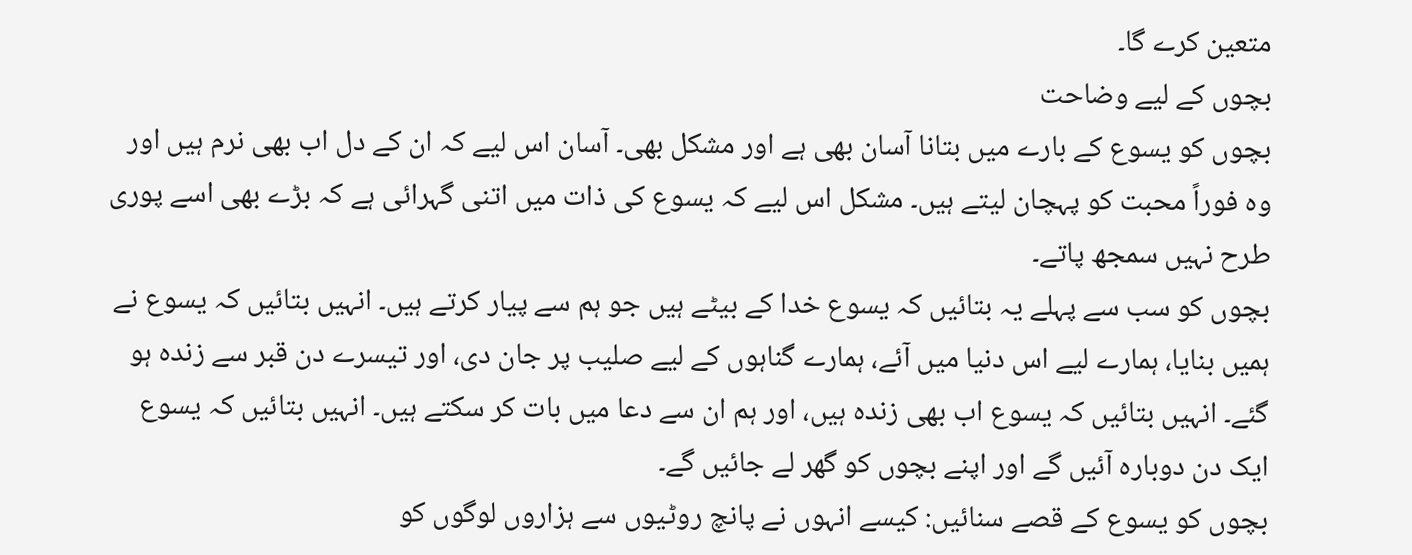متعین کرے گا۔
بچوں کے لیے وضاحت
بچوں کو یسوع کے بارے میں بتانا آسان بھی ہے اور مشکل بھی۔ آسان اس لیے کہ ان کے دل اب بھی نرم ہیں اور وہ فوراً محبت کو پہچان لیتے ہیں۔ مشکل اس لیے کہ یسوع کی ذات میں اتنی گہرائی ہے کہ بڑے بھی اسے پوری طرح نہیں سمجھ پاتے۔
بچوں کو سب سے پہلے یہ بتائیں کہ یسوع خدا کے بیٹے ہیں جو ہم سے پیار کرتے ہیں۔ انہیں بتائیں کہ یسوع نے ہمیں بنایا، ہمارے لیے اس دنیا میں آئے، ہمارے گناہوں کے لیے صلیب پر جان دی، اور تیسرے دن قبر سے زندہ ہو گئے۔ انہیں بتائیں کہ یسوع اب بھی زندہ ہیں، اور ہم ان سے دعا میں بات کر سکتے ہیں۔ انہیں بتائیں کہ یسوع ایک دن دوبارہ آئیں گے اور اپنے بچوں کو گھر لے جائیں گے۔
بچوں کو یسوع کے قصے سنائیں: کیسے انہوں نے پانچ روٹیوں سے ہزاروں لوگوں کو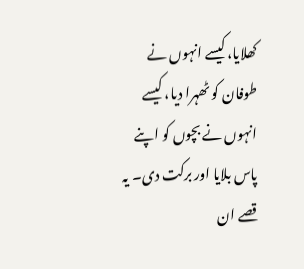کھلایا، کیسے انہوں نے طوفان کو ٹھہرا دیا، کیسے انہوں نے بچوں کو اپنے پاس بلایا اور برکت دی۔ یہ قصے ان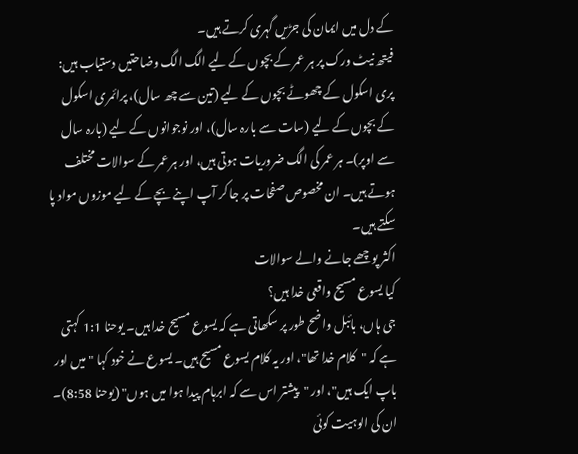کے دل میں ایمان کی جڑیں گہری کرتے ہیں۔
فیتھ نیٹ ورک پر ہر عمر کے بچوں کے لیے الگ الگ وضاحتیں دستیاب ہیں: پری اسکول کے چھوٹے بچوں کے لیے (تین سے چھ سال)، پرائمری اسکول کے بچوں کے لیے (سات سے بارہ سال)، اور نوجوانوں کے لیے (بارہ سال سے اوپر)۔ ہر عمر کی الگ ضروریات ہوتی ہیں، اور ہر عمر کے سوالات مختلف ہوتے ہیں۔ ان مخصوص صفحات پر جا کر آپ اپنے بچے کے لیے موزوں مواد پا سکتے ہیں۔
اکثر پوچھے جانے والے سوالات
کیا یسوع مسیح واقعی خدا ہیں؟
جی ہاں، بائبل واضح طور پر سکھاتی ہے کہ یسوع مسیح خدا ہیں۔ یوحنا 1:1 کہتی ہے کہ "کلام خدا تھا"، اور یہ کلام یسوع مسیح ہیں۔ یسوع نے خود کہا "میں اور باپ ایک ہیں"، اور "پیشتر اس سے کہ ابرہام پیدا ہوا میں ہوں" (یوحنا 8:58)۔ ان کی الوہیت کوئی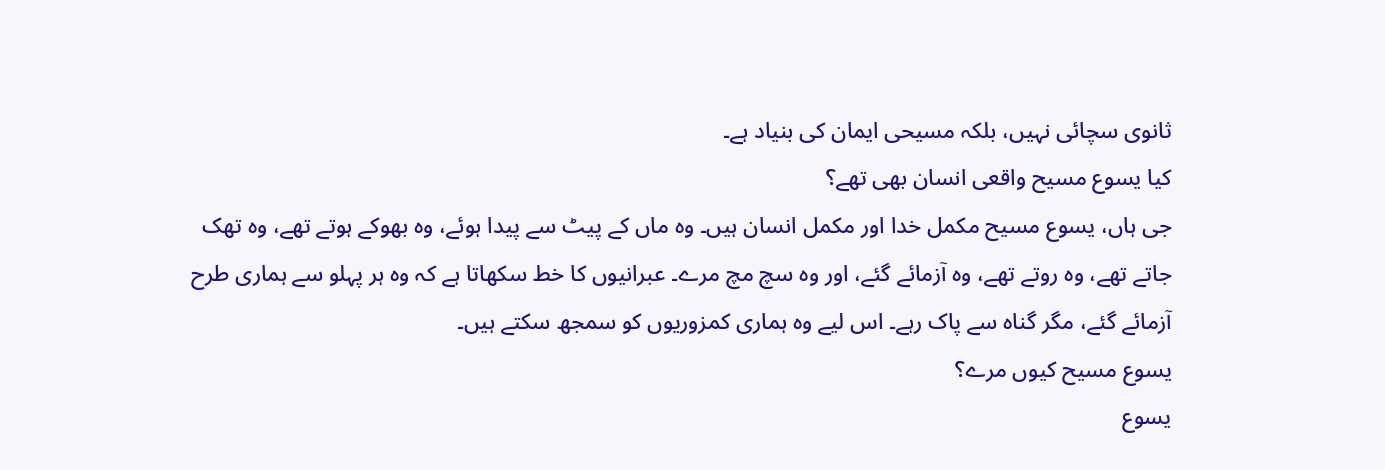ثانوی سچائی نہیں، بلکہ مسیحی ایمان کی بنیاد ہے۔
کیا یسوع مسیح واقعی انسان بھی تھے؟
جی ہاں، یسوع مسیح مکمل خدا اور مکمل انسان ہیں۔ وہ ماں کے پیٹ سے پیدا ہوئے، وہ بھوکے ہوتے تھے، وہ تھک جاتے تھے، وہ روتے تھے، وہ آزمائے گئے، اور وہ سچ مچ مرے۔ عبرانیوں کا خط سکھاتا ہے کہ وہ ہر پہلو سے ہماری طرح آزمائے گئے، مگر گناہ سے پاک رہے۔ اس لیے وہ ہماری کمزوریوں کو سمجھ سکتے ہیں۔
یسوع مسیح کیوں مرے؟
یسوع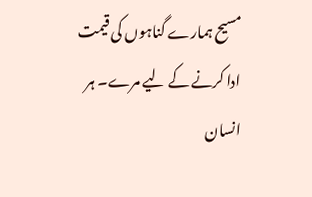مسیح ہمارے گناہوں کی قیمت ادا کرنے کے لیے مرے۔ ہر انسان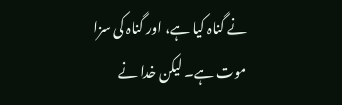نے گناہ کیا ہے، اور گناہ کی سزا موت ہے۔ لیکن خدا نے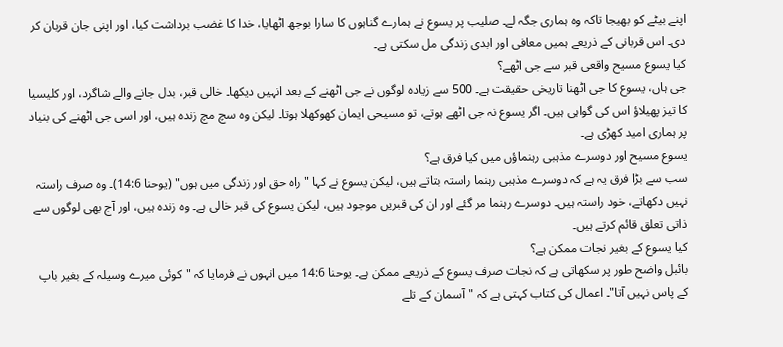اپنے بیٹے کو بھیجا تاکہ وہ ہماری جگہ لے۔ صلیب پر یسوع نے ہمارے گناہوں کا سارا بوجھ اٹھایا، خدا کا غضب برداشت کیا، اور اپنی جان قربان کر دی۔ اس قربانی کے ذریعے ہمیں معافی اور ابدی زندگی مل سکتی ہے۔
کیا یسوع مسیح واقعی قبر سے جی اٹھے؟
جی ہاں، یسوع کا جی اٹھنا تاریخی حقیقت ہے۔ 500 سے زیادہ لوگوں نے جی اٹھنے کے بعد انہیں دیکھا۔ خالی قبر، بدل جانے والے شاگرد، اور کلیسیا کا تیز پھیلاؤ اس کی گواہی ہیں۔ اگر یسوع نہ جی اٹھے ہوتے، تو مسیحی ایمان کھوکھلا ہوتا۔ لیکن وہ سچ مچ زندہ ہیں، اور اسی جی اٹھنے کی بنیاد پر ہماری امید کھڑی ہے۔
یسوع مسیح اور دوسرے مذہبی رہنماؤں میں کیا فرق ہے؟
سب سے بڑا فرق یہ ہے کہ دوسرے مذہبی رہنما راستہ بتاتے ہیں، لیکن یسوع نے کہا "راہ حق اور زندگی میں ہوں" (یوحنا 14:6)۔ وہ صرف راستہ نہیں دکھاتے، خود راستہ ہیں۔ دوسرے رہنما مر گئے اور ان کی قبریں موجود ہیں، لیکن یسوع کی قبر خالی ہے۔ وہ زندہ ہیں، اور آج بھی لوگوں سے ذاتی تعلق قائم کرتے ہیں۔
کیا یسوع کے بغیر نجات ممکن ہے؟
بائبل واضح طور پر سکھاتی ہے کہ نجات صرف یسوع کے ذریعے ممکن ہے۔ یوحنا 14:6 میں انہوں نے فرمایا کہ "کوئی میرے وسیلہ کے بغیر باپ کے پاس نہیں آتا"۔ اعمال کی کتاب کہتی ہے کہ "آسمان کے تلے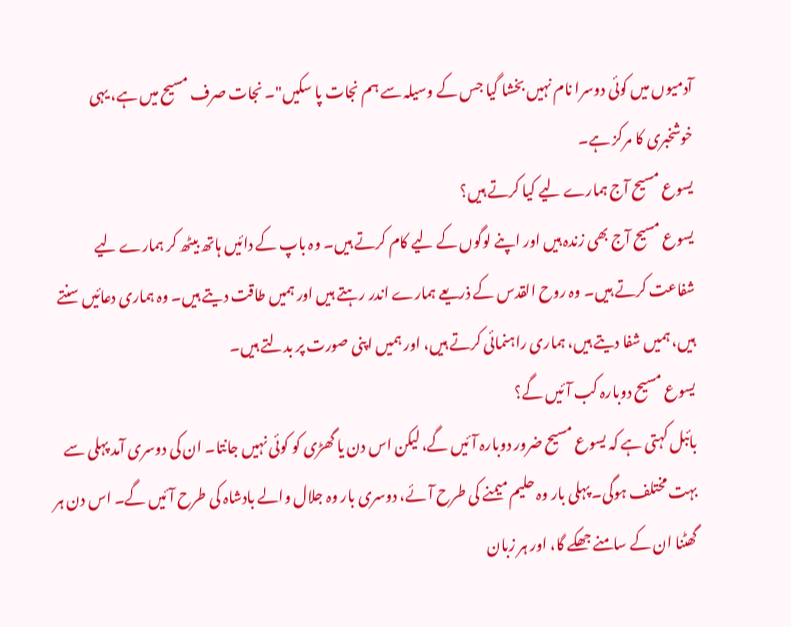آدمیوں میں کوئی دوسرا نام نہیں بخشا گیا جس کے وسیلہ سے ہم نجات پا سکیں"۔ نجات صرف مسیح میں ہے، یہی خوشخبری کا مرکز ہے۔
یسوع مسیح آج ہمارے لیے کیا کرتے ہیں؟
یسوع مسیح آج بھی زندہ ہیں اور اپنے لوگوں کے لیے کام کرتے ہیں۔ وہ باپ کے دائیں ہاتھ بیٹھ کر ہمارے لیے شفاعت کرتے ہیں۔ وہ روح القدس کے ذریعے ہمارے اندر رہتے ہیں اور ہمیں طاقت دیتے ہیں۔ وہ ہماری دعائیں سنتے ہیں، ہمیں شفا دیتے ہیں، ہماری راہنمائی کرتے ہیں، اور ہمیں اپنی صورت پر بدلتے ہیں۔
یسوع مسیح دوبارہ کب آئیں گے؟
بائبل کہتی ہے کہ یسوع مسیح ضرور دوبارہ آئیں گے، لیکن اس دن یا گھڑی کو کوئی نہیں جانتا۔ ان کی دوسری آمد پہلی سے بہت مختلف ہوگی۔ پہلی بار وہ حلیم میمنے کی طرح آئے، دوسری بار وہ جلال والے بادشاہ کی طرح آئیں گے۔ اس دن ہر گھٹنا ان کے سامنے جھکے گا، اور ہر زبان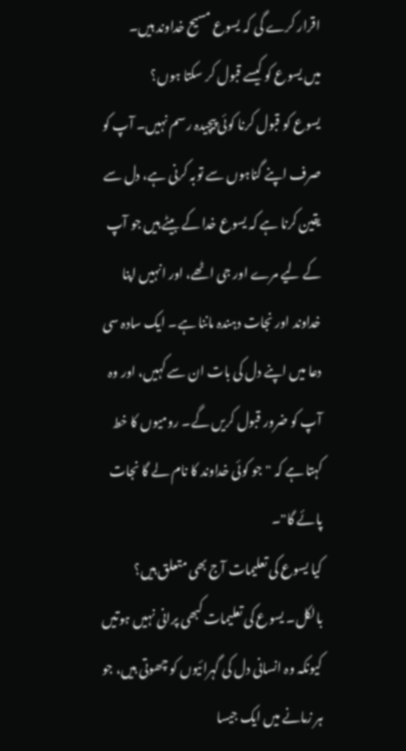اقرار کرے گی کہ یسوع مسیح خداوند ہیں۔
میں یسوع کو کیسے قبول کر سکتا ہوں؟
یسوع کو قبول کرنا کوئی پیچیدہ رسم نہیں۔ آپ کو صرف اپنے گناہوں سے توبہ کرنی ہے، دل سے یقین کرنا ہے کہ یسوع خدا کے بیٹے ہیں جو آپ کے لیے مرے اور جی اٹھے، اور انہیں اپنا خداوند اور نجات دہندہ ماننا ہے۔ ایک سادہ سی دعا میں اپنے دل کی بات ان سے کہیں، اور وہ آپ کو ضرور قبول کریں گے۔ رومیوں کا خط کہتا ہے کہ "جو کوئی خداوند کا نام لے گا نجات پائے گا"۔
کیا یسوع کی تعلیمات آج بھی متعلق ہیں؟
بالکل۔ یسوع کی تعلیمات کبھی پرانی نہیں ہوتیں کیونکہ وہ انسانی دل کی گہرائیوں کو چھوتی ہیں، جو ہر زمانے میں ایک جیسا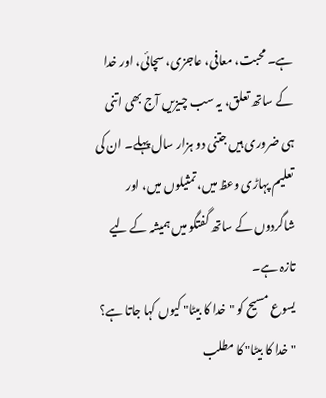ہے۔ محبت، معافی، عاجزی، سچائی، اور خدا کے ساتھ تعلق، یہ سب چیزیں آج بھی اتنی ہی ضروری ہیں جتنی دو ہزار سال پہلے۔ ان کی تعلیم پہاڑی وعظ میں، تمثیلوں میں، اور شاگردوں کے ساتھ گفتگو میں ہمیشہ کے لیے تازہ ہے۔
یسوع مسیح کو "خدا کا بیٹا" کیوں کہا جاتا ہے؟
"خدا کا بیٹا" کا مطلب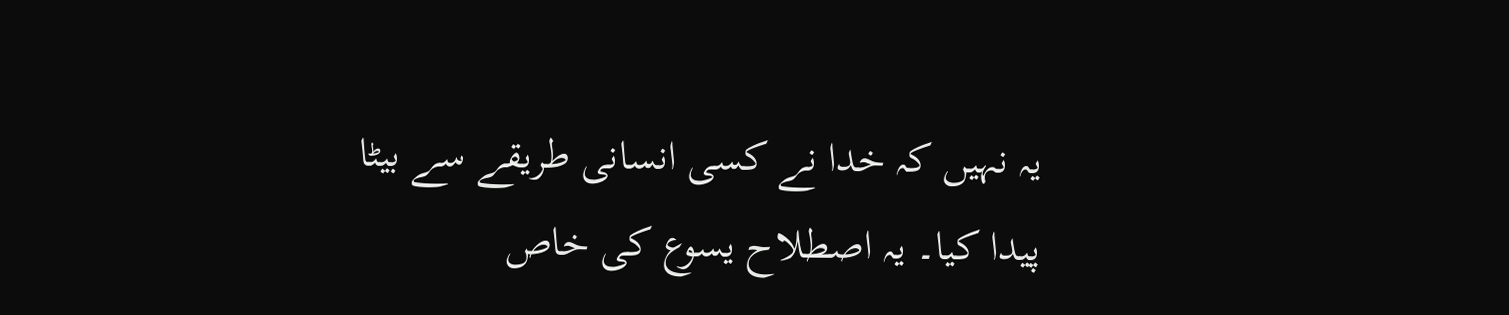یہ نہیں کہ خدا نے کسی انسانی طریقے سے بیٹا پیدا کیا۔ یہ اصطلاح یسوع کی خاص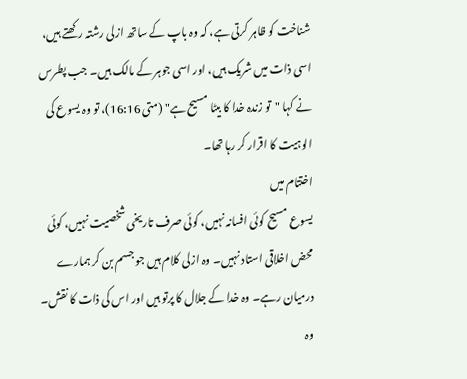شناخت کو ظاہر کرتی ہے، کہ وہ باپ کے ساتھ ازلی رشتہ رکھتے ہیں، اسی ذات میں شریک ہیں، اور اسی جوہر کے مالک ہیں۔ جب پطرس نے کہا "تو زندہ خدا کا بیٹا مسیح ہے" (متی 16:16)، تو وہ یسوع کی الوہیت کا اقرار کر رہا تھا۔
اختتام میں
یسوع مسیح کوئی افسانہ نہیں، کوئی صرف تاریخی شخصیت نہیں، کوئی محض اخلاقی استاد نہیں۔ وہ ازلی کلام ہیں جو جسم بن کر ہمارے درمیان رہے۔ وہ خدا کے جلال کا پرتو ہیں اور اس کی ذات کا نقش۔ وہ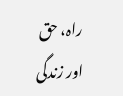راہ، حق اور زندگی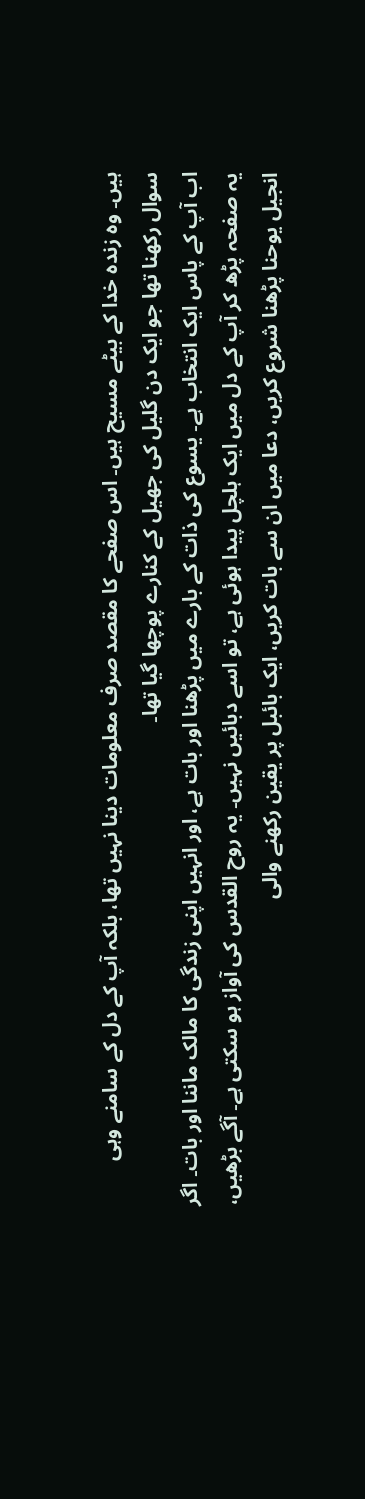ہیں۔ وہ زندہ خدا کے بیٹے مسیح ہیں۔ اس صفحے کا مقصد صرف معلومات دینا نہیں تھا، بلکہ آپ کے دل کے سامنے وہی سوال رکھنا تھا جو ایک دن گلیل کی جھیل کے کنارے پوچھا گیا تھا۔
اب آپ کے پاس ایک انتخاب ہے۔ یسوع کی ذات کے بارے میں پڑھنا اور بات ہے، اور انہیں اپنی زندگی کا مالک ماننا اور بات۔ اگر یہ صفحہ پڑھ کر آپ کے دل میں ایک ہلچل پیدا ہوئی ہے، تو اسے دبائیں نہیں۔ یہ روح القدس کی آواز ہو سکتی ہے۔ آگے بڑھیں، انجیل یوحنا پڑھنا شروع کریں، دعا میں ان سے بات کریں، ایک بائبل پر یقین رکھنے والی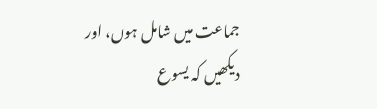جماعت میں شامل ہوں، اور دیکھیں کہ یسوع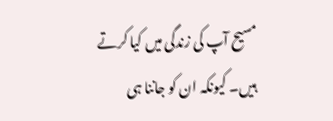مسیح آپ کی زندگی میں کیا کرتے ہیں۔ کیونکہ ان کو جاننا ہی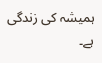ہمیشہ کی زندگی ہے۔